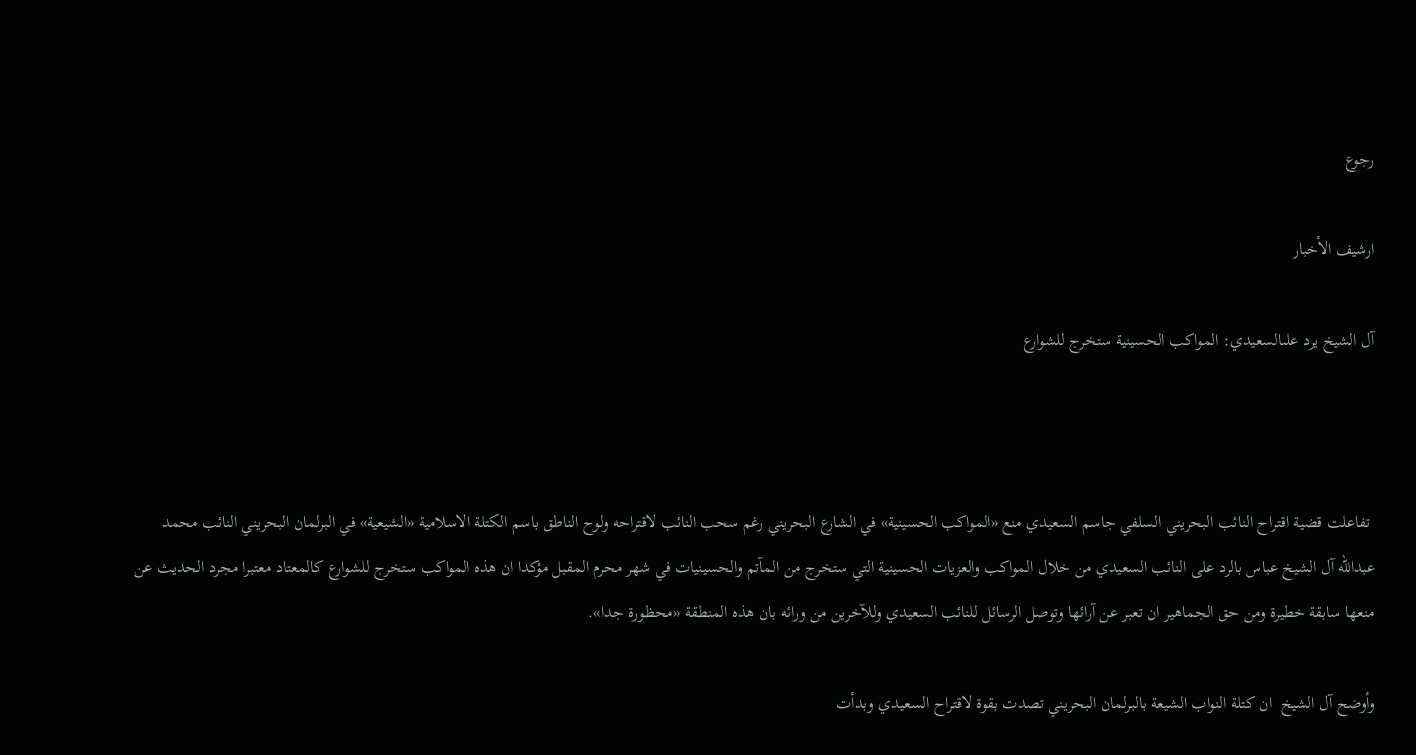رجوع

ارشيف الأخبار

آل الشيخ يرد علىالسعيدي: المواكب الحسينية ستخرج للشوارع



 تفاعلت قضية اقتراح النائب البحريني السلفي جاسم السعيدي منع «المواكب الحسينية» في الشارع البحريني رغم سحب النائب لاقتراحه ولوح الناطق باسم الكتلة الاسلامية «الشيعية» في البرلمان البحريني النائب محمد عبدالله آل الشيخ عباس بالرد على النائب السعيدي من خلال المواكب والعزيات الحسينية التي ستخرج من المآتم والحسينيات في شهر محرم المقبل مؤكدا ان هذه المواكب ستخرج للشوارع كالمعتاد معتبرا مجرد الحديث عن منعها سابقة خطيرة ومن حق الجماهير ان تعبر عن آرائها وتوصل الرسائل للنائب السعيدي وللآخرين من ورائه بان هذه المنطقة «محظورة جدا».

وأوضح آل الشيخ  ان كتلة النواب الشيعة بالبرلمان البحريني تصدت بقوة لاقتراح السعيدي وبدأت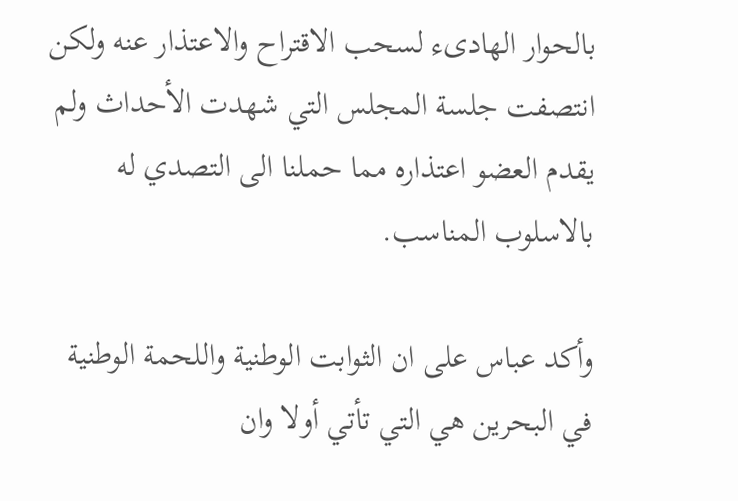بالحوار الهادىء لسحب الاقتراح والاعتذار عنه ولكن انتصفت جلسة المجلس التي شهدت الأحداث ولم يقدم العضو اعتذاره مما حملنا الى التصدي له بالاسلوب المناسب.

وأكد عباس على ان الثوابت الوطنية واللحمة الوطنية في البحرين هي التي تأتي أولا وان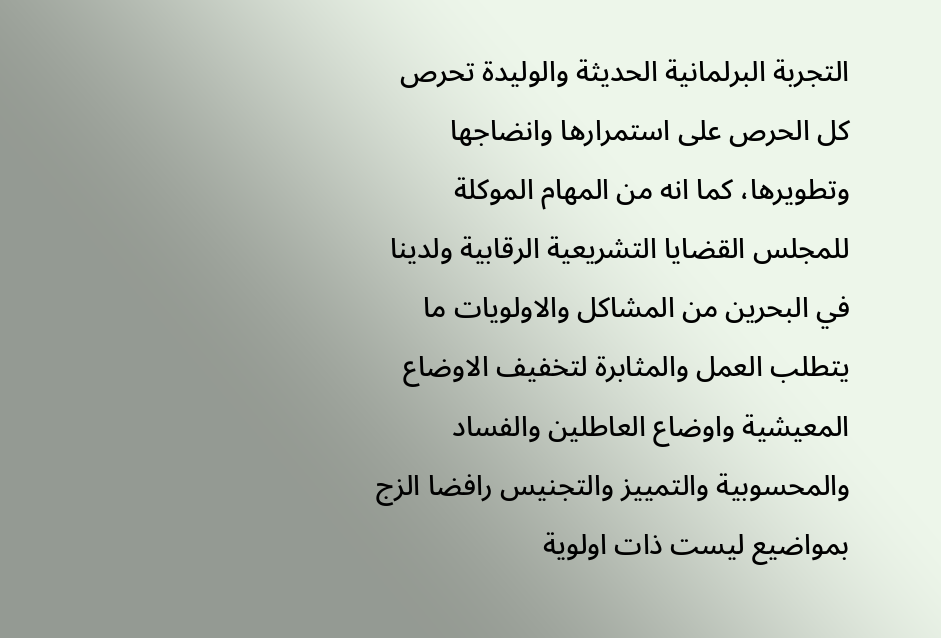التجربة البرلمانية الحديثة والوليدة تحرص كل الحرص على استمرارها وانضاجها وتطويرها، كما انه من المهام الموكلة للمجلس القضايا التشريعية الرقابية ولدينا في البحرين من المشاكل والاولويات ما يتطلب العمل والمثابرة لتخفيف الاوضاع المعيشية واوضاع العاطلين والفساد والمحسوبية والتمييز والتجنيس رافضا الزج بمواضيع ليست ذات اولوية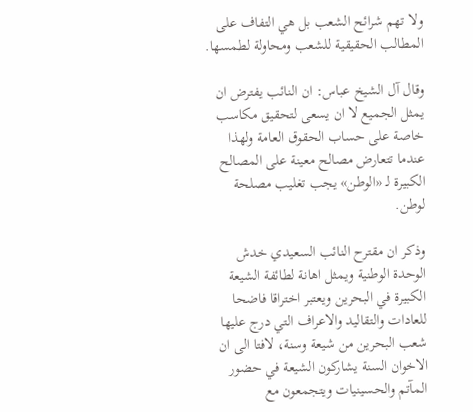ولا تهم شرائح الشعب بل هي التفاف على المطالب الحقيقية للشعب ومحاولة لطمسها.

وقال آل الشيخ عباس: ان النائب يفترض ان يمثل الجميع لا ان يسعى لتحقيق مكاسب خاصة على حساب الحقوق العامة ولهذا عندما تتعارض مصالح معينة على المصالح الكبيرة لـ «الوطن» يجب تغليب مصلحة لوطن.

وذكر ان مقترح النائب السعيدي خدش الوحدة الوطنية ويمثل اهانة لطائفة الشيعة الكبيرة في البحرين ويعتبر اختراقا فاضحا للعادات والتقاليد والاعراف التي درج عليها شعب البحرين من شيعة وسنة، لافتا الى ان  الاخوان السنة يشاركون الشيعة في حضور المآتم والحسينيات ويتجمعون مع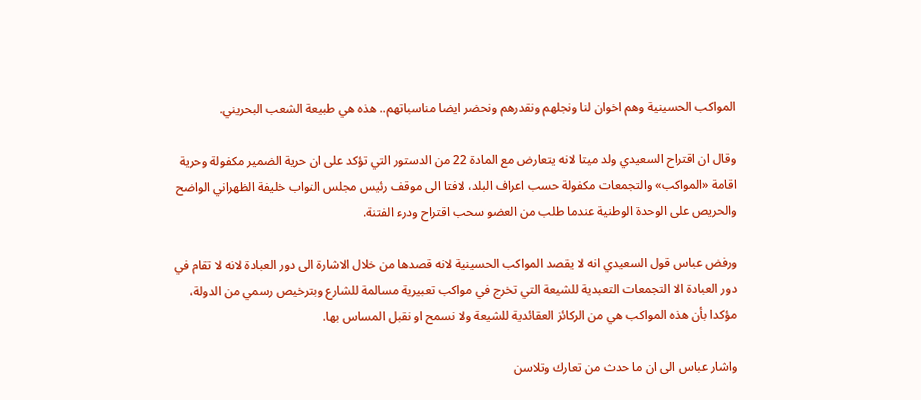المواكب الحسينية وهم اخوان لنا ونجلهم ونقدرهم ونحضر ايضا مناسباتهم.. هذه هي طبيعة الشعب البحريني.

وقال ان اقتراح السعيدي ولد ميتا لانه يتعارض مع المادة 22 من الدستور التي تؤكد على ان حرية الضمير مكفولة وحرية اقامة «المواكب» والتجمعات مكفولة حسب اعراف البلد، لافتا الى موقف رئيس مجلس النواب خليفة الظهراني الواضح والحريص على الوحدة الوطنية عندما طلب من العضو سحب اقتراح ودرء الفتنة.

ورفض عباس قول السعيدي انه لا يقصد المواكب الحسينية لانه قصدها من خلال الاشارة الى دور العبادة لانه لا تقام في دور العبادة الا التجمعات التعبدية للشيعة التي تخرج في مواكب تعبيرية مسالمة للشارع وبترخيص رسمي من الدولة، مؤكدا بأن هذه المواكب هي من الركائز العقائدية للشيعة ولا نسمح او نقبل المساس بها.

واشار عباس الى ان ما حدث من تعارك وتلاسن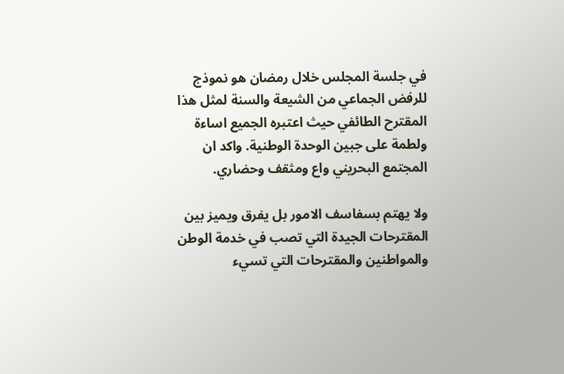في جلسة المجلس خلال رمضان هو نموذج للرفض الجماعي من الشيعة والسنة لمثل هذا المقترح الطائفي حيث اعتبره الجميع اساءة ولطمة على جبين الوحدة الوطنية. واكد ان المجتمع البحريني واع ومثقف وحضاري.

ولا يهتم بسفاسف الامور بل يفرق ويميز بين المقترحات الجيدة التي تصب في خدمة الوطن والمواطنين والمقترحات التي تسيء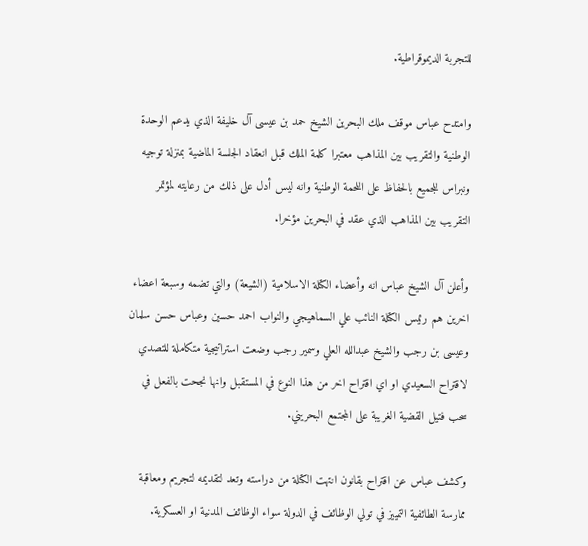للتجربة الديموقراطية.

وامتدح عباس موقف ملك البحرين الشيخ حمد بن عيسى آل خليفة الذي يدعم الوحدة الوطنية والتقريب بين المذاهب معتبرا كلمة الملك قبل انعقاد الجلسة الماضية بمنزلة توجيه ونبراس للجميع بالحفاظ على اللحمة الوطنية وانه ليس أدل على ذلك من رعايته لمؤتمر التقريب بين المذاهب الذي عقد في البحرين مؤخرا.

وأعلن آل الشيخ عباس انه وأعضاء الكتلة الاسلامية (الشيعة) والتي تضمه وسبعة اعضاء اخرين هم رئيس الكتلة النائب علي السماهيجي والنواب احمد حسين وعباس حسن سلمان وعيسى بن رجب والشيخ عبدالله العلي وسمير رجب وضعت استراتيجية متكاملة للتصدي لاقتراح السعيدي او اي اقتراح اخر من هذا النوع في المستقبل وانها نجحت بالفعل في سحب فتيل القضية الغريبة على المجتمع البحريني.

وكشف عباس عن اقتراح بقانون انتهت الكتلة من دراسته وتعد لتقديمه لتجريم ومعاقبة ممارسة الطائفية التمييز في تولي الوظائف في الدولة سواء الوظائف المدنية او العسكرية.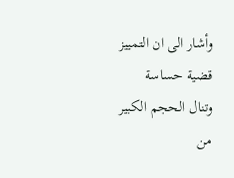وأشار الى ان التمييز قضية حساسة وتنال الحجم الكبير من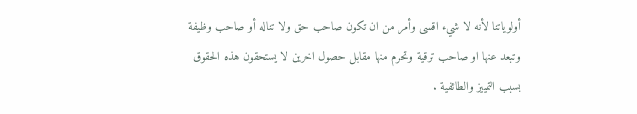أولوياتنا لأنه لا شيء اقسى وأمر من ان تكون صاحب حق ولا تناله أو صاحب وظيفة وتبعد عنها او صاحب ترقية وتحرم منها مقابل حصول اخرين لا يستحقون هذه الحقوق بسبب التمييز والطائفية .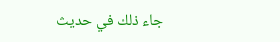جاء ذلك في حديث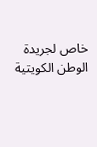خاص لجريدة الوطن الكويتية